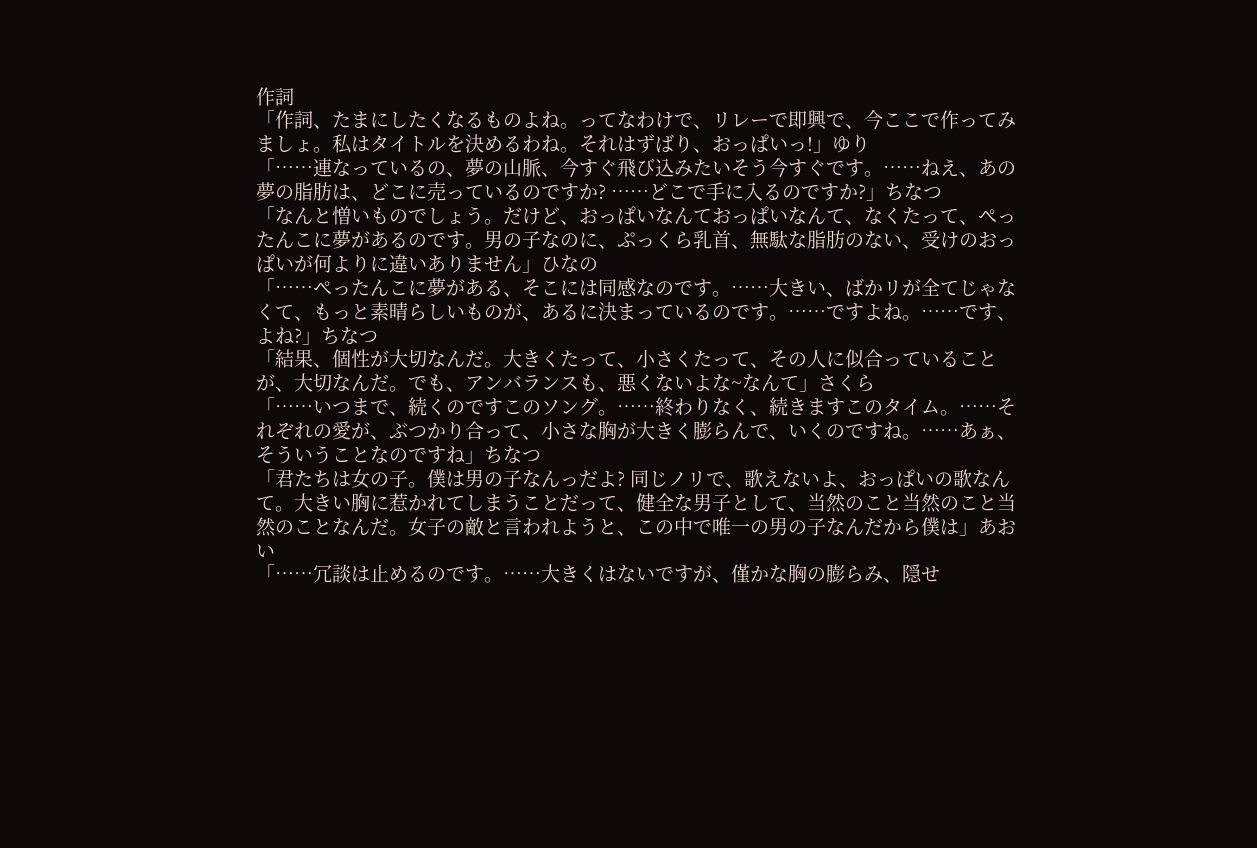作詞
「作詞、たまにしたくなるものよね。ってなわけで、リレーで即興で、今ここで作ってみましょ。私はタイトルを決めるわね。それはずばり、おっぱいっ!」ゆり
「……連なっているの、夢の山脈、今すぐ飛び込みたいそう今すぐです。……ねえ、あの夢の脂肪は、どこに売っているのですか? ……どこで手に入るのですか?」ちなつ
「なんと憎いものでしょう。だけど、おっぱいなんておっぱいなんて、なくたって、ぺったんこに夢があるのです。男の子なのに、ぷっくら乳首、無駄な脂肪のない、受けのおっぱいが何よりに違いありません」ひなの
「……ぺったんこに夢がある、そこには同感なのです。……大きい、ばかリが全てじゃなくて、もっと素晴らしいものが、あるに決まっているのです。……ですよね。……です、よね?」ちなつ
「結果、個性が大切なんだ。大きくたって、小さくたって、その人に似合っていることが、大切なんだ。でも、アンバランスも、悪くないよな~なんて」さくら
「……いつまで、続くのですこのソング。……終わりなく、続きますこのタイム。……それぞれの愛が、ぶつかり合って、小さな胸が大きく膨らんで、いくのですね。……あぁ、そういうことなのですね」ちなつ
「君たちは女の子。僕は男の子なんっだよ? 同じノリで、歌えないよ、おっぱいの歌なんて。大きい胸に惹かれてしまうことだって、健全な男子として、当然のこと当然のこと当然のことなんだ。女子の敵と言われようと、この中で唯一の男の子なんだから僕は」あおい
「……冗談は止めるのです。……大きくはないですが、僅かな胸の膨らみ、隠せ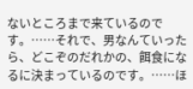ないところまで来ているのです。……それで、男なんていったら、どこぞのだれかの、餌食になるに決まっているのです。……ほ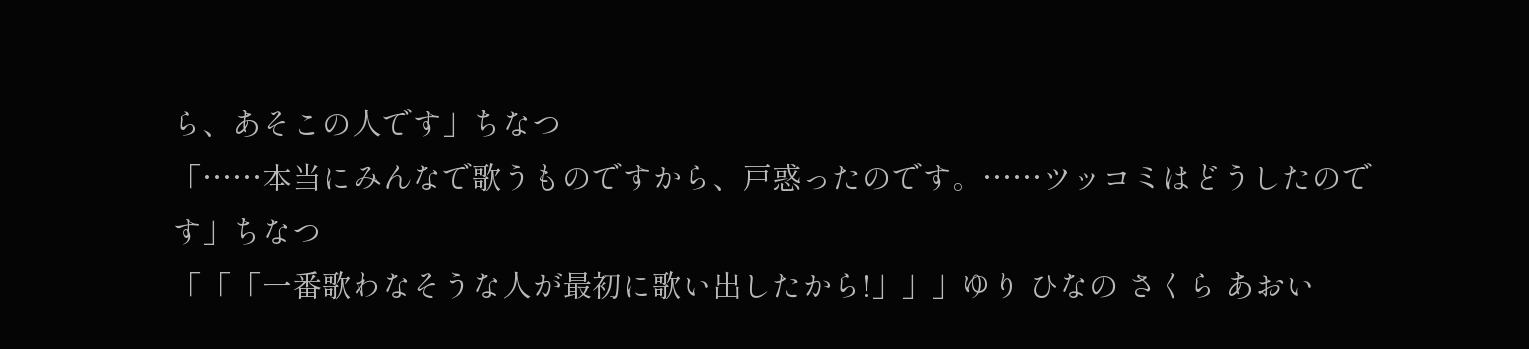ら、あそこの人です」ちなつ
「……本当にみんなで歌うものですから、戸惑ったのです。……ツッコミはどうしたのです」ちなつ
「「「一番歌わなそうな人が最初に歌い出したから!」」」ゆり ひなの さくら あおい